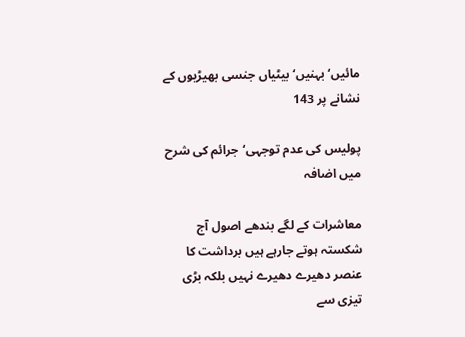مائیں‘ بہنیں‘بیٹیاں جنسی بھیڑیوں کے نشانے پر 143

پولیس کی عدم توجہی‘جرائم کی شرح میں اضافہ

معاشرات کے لگے بندھے اصول آج شکستہ ہوتے جارہے ہیں برداشت کا عنصر دھیرے دھیرے نہیں بلکہ بڑی تیزی سے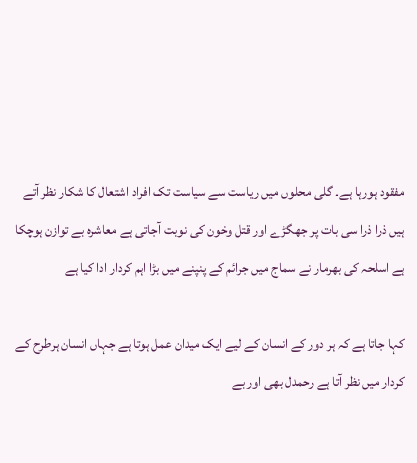مفقود ہورہا ہے۔ گلی محلوں میں ریاست سے سیاست تک افراد اشتعال کا شکار نظر آتے ہیں ذرا ذرا سی بات پر جھگڑے اور قتل وخون کی نوبت آجاتی ہے معاشرہ بے توازن ہوچکا ہے اسلحہ کی بھرمار نے سماج میں جرائم کے پنپنے میں بڑا اہم کردار ادا کیا ہے

کہا جاتا ہے کہ ہر دور کے انسان کے لیے ایک میدان عمل ہوتا ہے جہاں انسان ہرطرح کے کردار میں نظر آتا ہے رحمدل بھی اور بے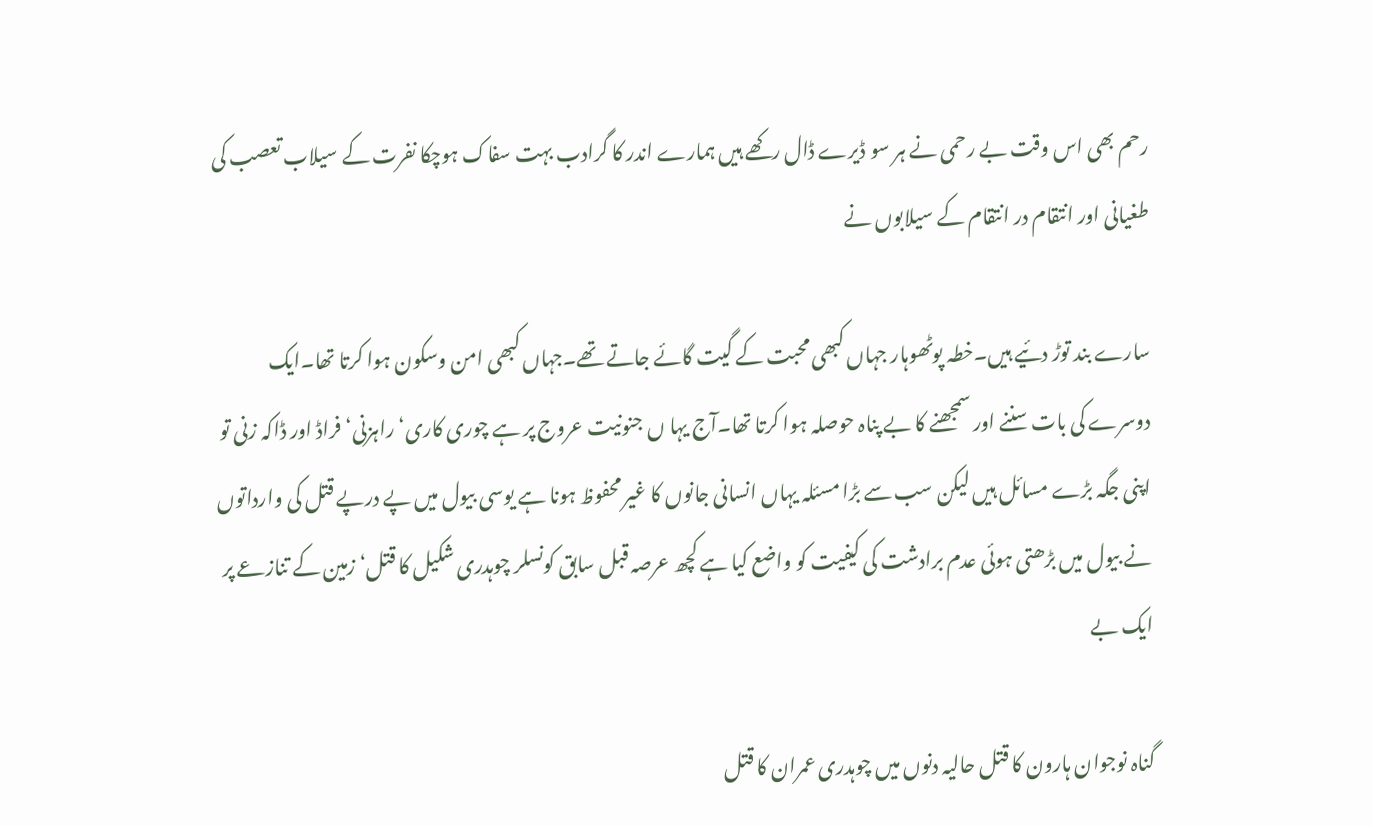رحم بھی اس وقت بے رحمی نے ہر سو ڈیرے ڈال رکھے ہیں ہمارے اندر کا گرادب بہت سفاک ہوچکا نفرت کے سیلاب تعصب کی طغیانی اور انتقام در انتقام کے سیلابوں نے

سارے بند توڑ دئیے ہیں۔خطہ پوٹھوہار جہاں کبھی محبت کے گیت گائے جاتے تھے۔جہاں کبھی امن وسکون ہوا کرتا تھا۔ایک دوسرے کی بات سننے اور سمجھنے کا بے پناہ حوصلہ ہوا کرتا تھا۔آج یہا ں جنونیت عروج پر ہے چوری کاری‘راہزنی‘فراڈ اور ڈاکہ زنی تو اپنی جگہ بڑے مسائل ہیں لیکن سب سے بڑا مسئلہ یہاں انسانی جانوں کا غیر محفوظ ہونا ہے یوسی بیول میں پے درپے قتل کی وارداتوں نے بیول میں بڑھتی ہوئی عدم برادشت کی کیفیت کو واضع کیا ہے کچھ عرصہ قبل سابق کونسلر چوہدری شکیل کا قتل‘زمین کے تنازعے پر ایک بے

گناہ نوجوان ہارون کا قتل حالیہ دنوں میں چوہدری عمران کا قتل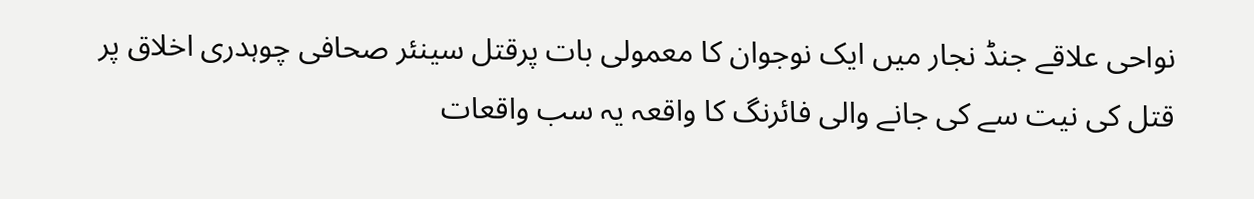نواحی علاقے جنڈ نجار میں ایک نوجوان کا معمولی بات پرقتل سینئر صحافی چوہدری اخلاق پر قتل کی نیت سے کی جانے والی فائرنگ کا واقعہ یہ سب واقعات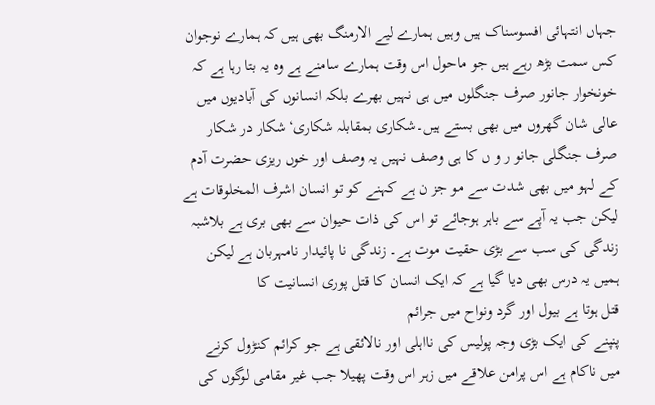جہاں انتہائی افسوسناک ہیں وہیں ہمارے لیے الارمنگ بھی ہیں کہ ہمارے نوجوان کس سمت بڑھ رہے ہیں جو ماحول اس وقت ہمارے سامنے ہے وہ یہ بتا رہا ہے کہ خونخوار جانور صرف جنگلوں میں ہی نہیں بھرے بلکہ انسانوں کی آبادیوں میں عالی شان گھروں میں بھی بستے ہیں۔شکاری بمقابلہ شکاری‘شکار در شکار صرف جنگلی جانو ر و ں کا ہی وصف نہیں یہ وصف اور خوں ریزی حضرت آدم کے لہو میں بھی شدت سے مو جز ن ہے کہنے کو تو انسان اشرف المخلوقات ہے لیکن جب یہ آپے سے باہر ہوجائے تو اس کی ذات حیوان سے بھی بری ہے بلاشبہ زندگی کی سب سے بڑی حقیت موت ہے۔ زندگی نا پائیدار نامہربان ہے لیکن ہمیں یہ درس بھی دیا گیا ہے کہ ایک انسان کا قتل پوری انسانیت کا
قتل ہوتا ہے بیول اور گرد ونواح میں جرائم
پنپنے کی ایک بڑی وجہ پولیس کی نااہلی اور نالائقی ہے جو کرائم کنڑول کرنے میں ناکام ہے اس پرامن علاقے میں زہر اس وقت پھیلا جب غیر مقامی لوگوں کی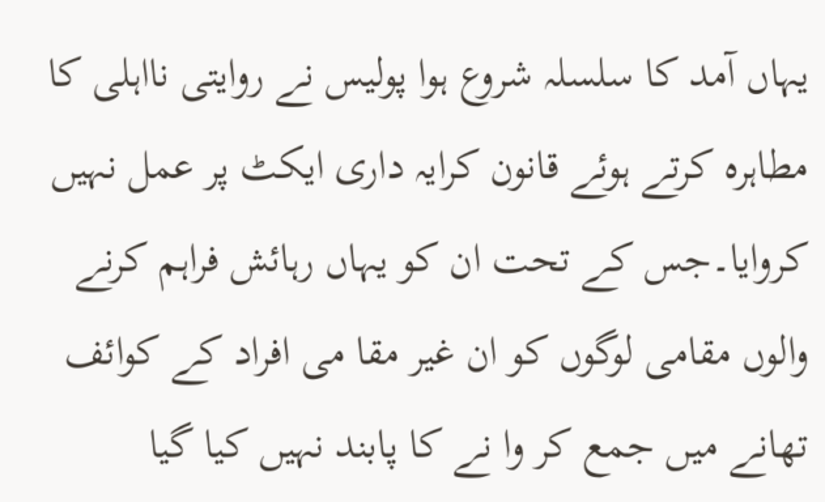یہاں آمد کا سلسلہ شروع ہوا پولیس نے روایتی نااہلی کا مطاہرہ کرتے ہوئے قانون کرایہ داری ایکٹ پر عمل نہیں کروایا۔جس کے تحت ان کو یہاں رہائش فراہم کرنے والوں مقامی لوگوں کو ان غیر مقا می افراد کے کوائف تھانے میں جمع کر وا نے کا پابند نہیں کیا گیا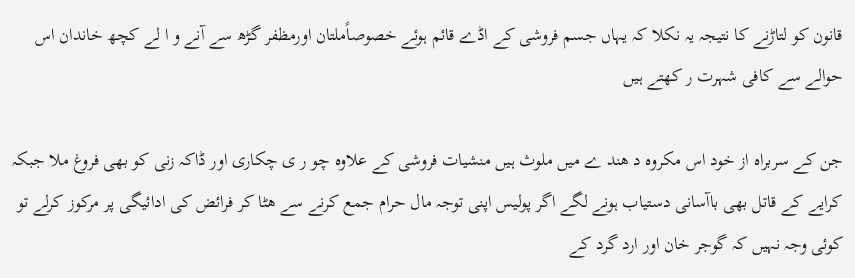قانون کو لتاڑنے کا نتیجہ یہ نکلا کہ یہاں جسم فروشی کے اڈے قائم ہوئے خصوصاًملتان اورمظفر گڑھ سے آنے و ا لے کچھ خاندان اس حوالے سے کافی شہرت ر کھتے ہیں

جن کے سربراہ از خود اس مکروہ د ھند ے میں ملوث ہیں منشیات فروشی کے علاوہ چو ر ی چکاری اور ڈاکہ زنی کو بھی فروغ ملا جبکہ کرایے کے قاتل بھی باآسانی دستیاب ہونے لگے اگر پولیس اپنی توجہ مال حرام جمع کرنے سے ھٹا کر فرائض کی ادائیگی پر مرکوز کرلے تو کوئی وجہ نہیں کہ گوجر خان اور ارد گرد کے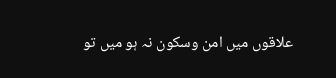علاقوں میں امن وسکون نہ ہو میں تو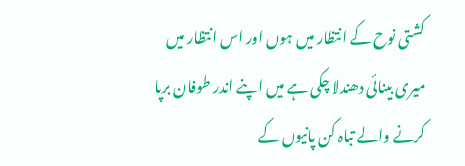کشتی نوح کے انتظار میں ہوں اور اس انتظار میں میری بینائی دھندلا چکی ہے میں اپنے اندر طوفان برپا کرنے والے تباہ کن پانیوں کے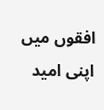افقوں میں اپنی امید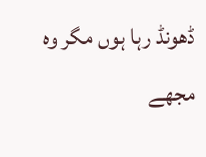ڈھونڈ رہا ہوں مگر وہ مجھے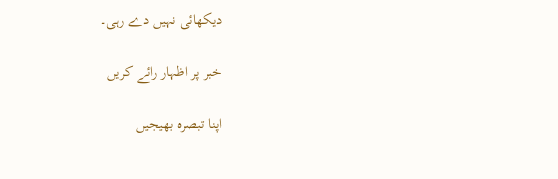دیکھائی نہیں دے رہی۔

خبر پر اظہار رائے کریں

اپنا تبصرہ بھیجیں